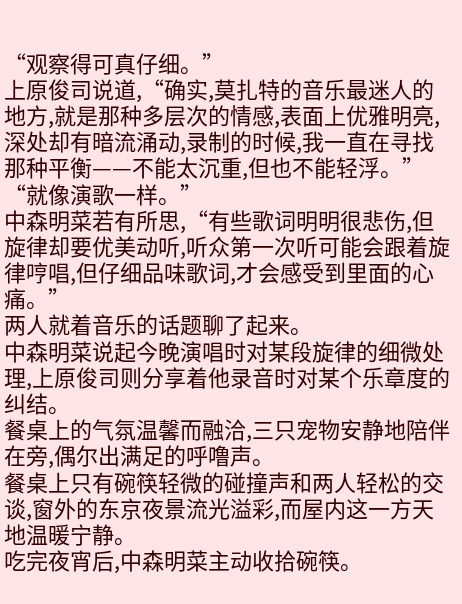“观察得可真仔细。”
上原俊司说道,“确实,莫扎特的音乐最迷人的地方,就是那种多层次的情感,表面上优雅明亮,深处却有暗流涌动,录制的时候,我一直在寻找那种平衡——不能太沉重,但也不能轻浮。”
“就像演歌一样。”
中森明菜若有所思,“有些歌词明明很悲伤,但旋律却要优美动听,听众第一次听可能会跟着旋律哼唱,但仔细品味歌词,才会感受到里面的心痛。”
两人就着音乐的话题聊了起来。
中森明菜说起今晚演唱时对某段旋律的细微处理,上原俊司则分享着他录音时对某个乐章度的纠结。
餐桌上的气氛温馨而融洽,三只宠物安静地陪伴在旁,偶尔出满足的呼噜声。
餐桌上只有碗筷轻微的碰撞声和两人轻松的交谈,窗外的东京夜景流光溢彩,而屋内这一方天地温暖宁静。
吃完夜宵后,中森明菜主动收拾碗筷。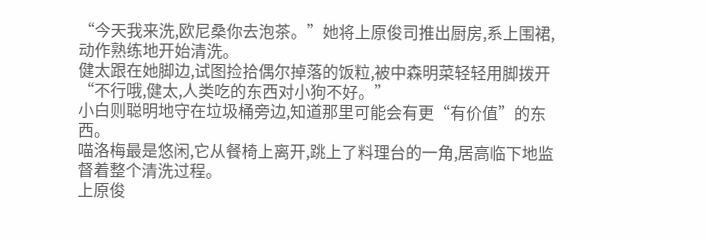“今天我来洗,欧尼桑你去泡茶。”她将上原俊司推出厨房,系上围裙,动作熟练地开始清洗。
健太跟在她脚边,试图捡拾偶尔掉落的饭粒,被中森明菜轻轻用脚拨开“不行哦,健太,人类吃的东西对小狗不好。”
小白则聪明地守在垃圾桶旁边,知道那里可能会有更“有价值”的东西。
喵洛梅最是悠闲,它从餐椅上离开,跳上了料理台的一角,居高临下地监督着整个清洗过程。
上原俊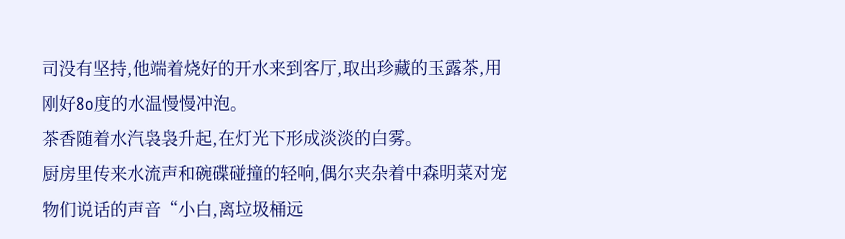司没有坚持,他端着烧好的开水来到客厅,取出珍藏的玉露茶,用刚好8o度的水温慢慢冲泡。
茶香随着水汽袅袅升起,在灯光下形成淡淡的白雾。
厨房里传来水流声和碗碟碰撞的轻响,偶尔夹杂着中森明菜对宠物们说话的声音“小白,离垃圾桶远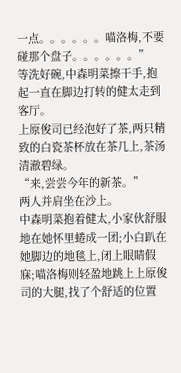一点。。。。。。喵洛梅,不要碰那个盘子。。。。。。”
等洗好碗,中森明菜擦干手,抱起一直在脚边打转的健太走到客厅。
上原俊司已经泡好了茶,两只精致的白瓷茶杯放在茶几上,茶汤清澈碧绿。
“来,尝尝今年的新茶。”
两人并肩坐在沙上。
中森明菜抱着健太,小家伙舒服地在她怀里蜷成一团;小白趴在她脚边的地毯上,闭上眼睛假寐;喵洛梅则轻盈地跳上上原俊司的大腿,找了个舒适的位置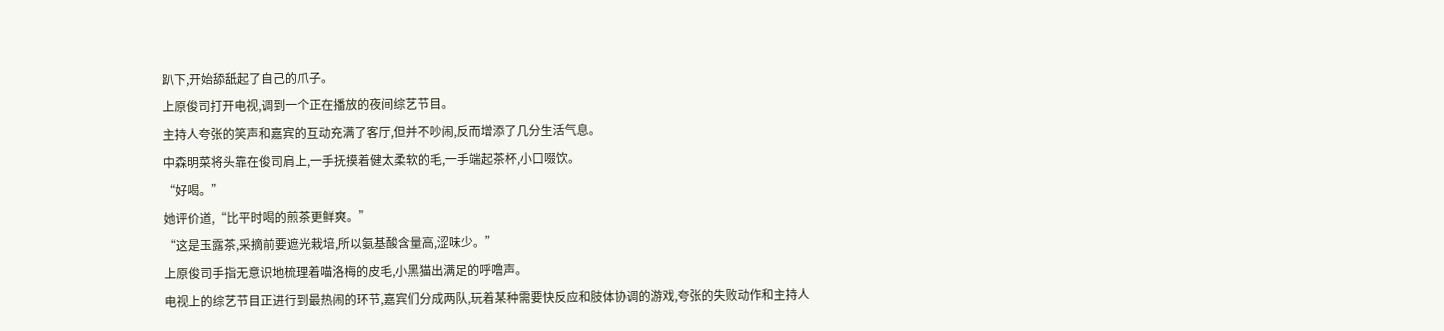趴下,开始舔舐起了自己的爪子。
上原俊司打开电视,调到一个正在播放的夜间综艺节目。
主持人夸张的笑声和嘉宾的互动充满了客厅,但并不吵闹,反而增添了几分生活气息。
中森明菜将头靠在俊司肩上,一手抚摸着健太柔软的毛,一手端起茶杯,小口啜饮。
“好喝。”
她评价道,“比平时喝的煎茶更鲜爽。”
“这是玉露茶,采摘前要遮光栽培,所以氨基酸含量高,涩味少。”
上原俊司手指无意识地梳理着喵洛梅的皮毛,小黑猫出满足的呼噜声。
电视上的综艺节目正进行到最热闹的环节,嘉宾们分成两队,玩着某种需要快反应和肢体协调的游戏,夸张的失败动作和主持人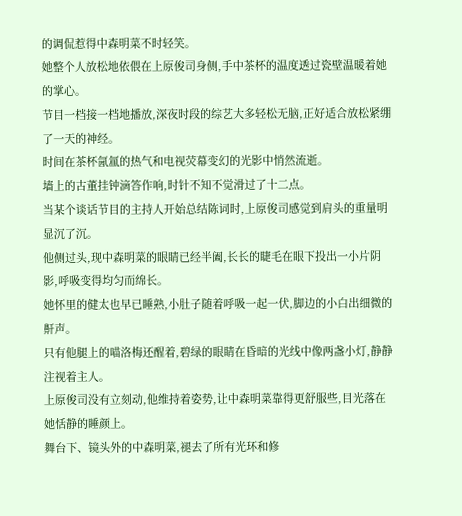的调侃惹得中森明菜不时轻笑。
她整个人放松地依偎在上原俊司身侧,手中茶杯的温度透过瓷壁温暖着她的掌心。
节目一档接一档地播放,深夜时段的综艺大多轻松无脑,正好适合放松紧绷了一天的神经。
时间在茶杯氤氲的热气和电视荧幕变幻的光影中悄然流逝。
墙上的古董挂钟滴答作响,时针不知不觉滑过了十二点。
当某个谈话节目的主持人开始总结陈词时,上原俊司感觉到肩头的重量明显沉了沉。
他侧过头,现中森明菜的眼睛已经半阖,长长的睫毛在眼下投出一小片阴影,呼吸变得均匀而绵长。
她怀里的健太也早已睡熟,小肚子随着呼吸一起一伏,脚边的小白出细微的鼾声。
只有他腿上的喵洛梅还醒着,碧绿的眼睛在昏暗的光线中像两盏小灯,静静注视着主人。
上原俊司没有立刻动,他维持着姿势,让中森明菜靠得更舒服些,目光落在她恬静的睡颜上。
舞台下、镜头外的中森明菜,褪去了所有光环和修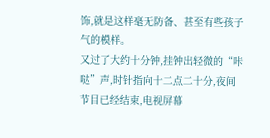饰,就是这样毫无防备、甚至有些孩子气的模样。
又过了大约十分钟,挂钟出轻微的“咔哒”声,时针指向十二点二十分,夜间节目已经结束,电视屏幕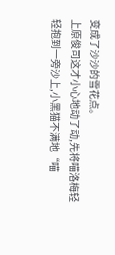变成了沙沙的雪花点。
上原俊司这才小心地动了动,先将喵洛梅轻轻抱到一旁沙上,小黑猫不满地“喵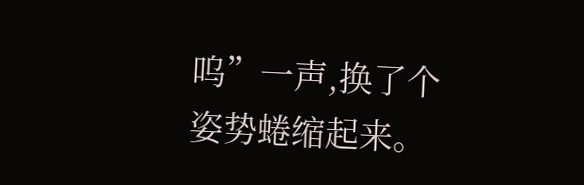呜”一声,换了个姿势蜷缩起来。